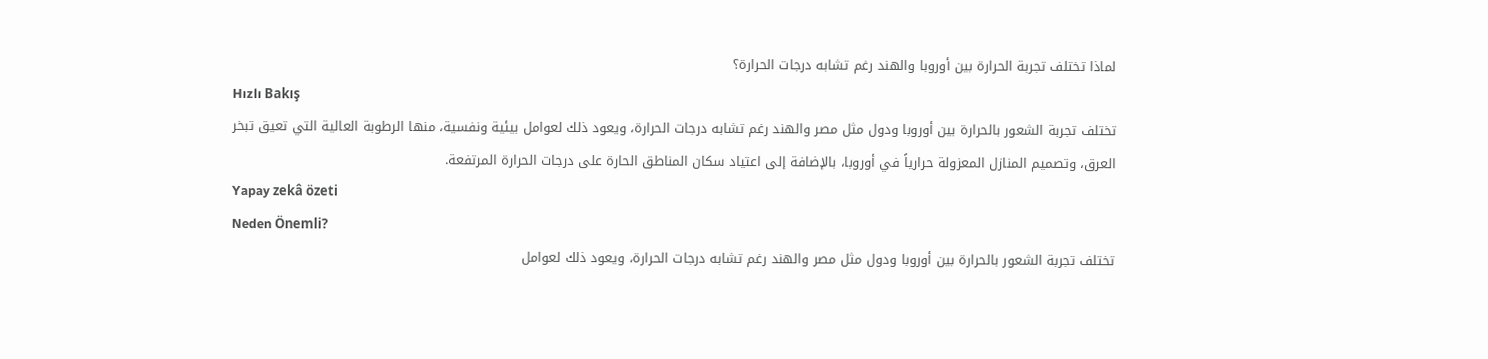لماذا تختلف تجربة الحرارة بين أوروبا والهند رغم تشابه درجات الحرارة؟
Hızlı Bakış
تختلف تجربة الشعور بالحرارة بين أوروبا ودول مثل مصر والهند رغم تشابه درجات الحرارة، ويعود ذلك لعوامل بيئية ونفسية، منها الرطوبة العالية التي تعيق تبخر العرق، وتصميم المنازل المعزولة حرارياً في أوروبا، بالإضافة إلى اعتياد سكان المناطق الحارة على درجات الحرارة المرتفعة.
Yapay zekâ özeti
Neden Önemli?
تختلف تجربة الشعور بالحرارة بين أوروبا ودول مثل مصر والهند رغم تشابه درجات الحرارة، ويعود ذلك لعوامل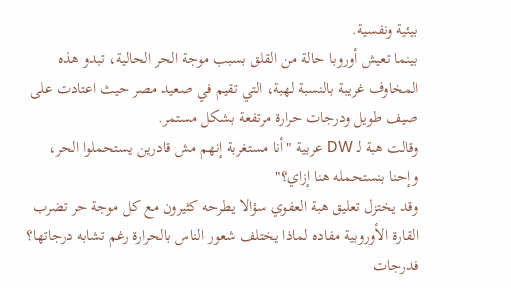بيئية ونفسية.
بينما تعيش أوروبا حالة من القلق بسبب موجة الحر الحالية، تبدو هذه المخاوف غريبة بالنسبة لهبة، التي تقيم في صعيد مصر حيث اعتادت على صيف طويل ودرجات حرارة مرتفعة بشكل مستمر.
وقالت هبة لـ DW عربية "أنا مستغربة إنهم مش قادرين يستحملوا الحر، وإحنا بنستحمله هنا إزاي؟"
وقد يختزل تعليق هبة العفوي سؤالا يطرحه كثيرون مع كل موجة حر تضرب القارة الأوروبية مفاده لماذا يختلف شعور الناس بالحرارة رغم تشابه درجاتها؟
فدرجات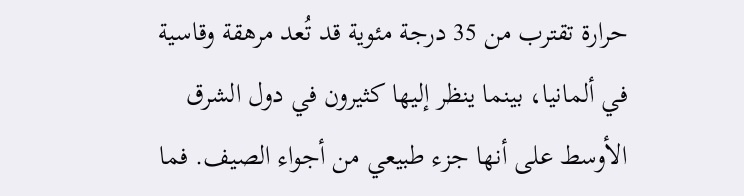حرارة تقترب من 35 درجة مئوية قد تُعد مرهقة وقاسية في ألمانيا، بينما ينظر إليها كثيرون في دول الشرق الأوسط على أنها جزء طبيعي من أجواء الصيف. فما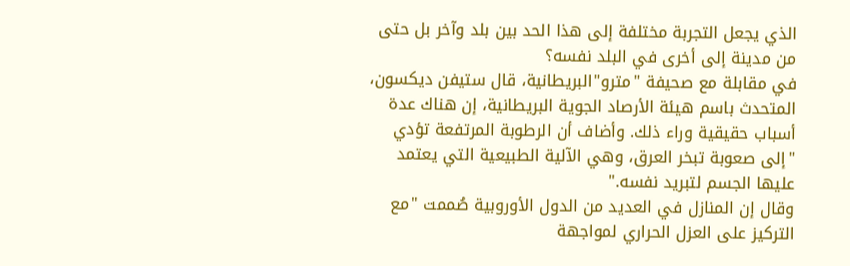الذي يجعل التجربة مختلفة إلى هذا الحد بين بلد وآخر بل حتى من مدينة إلى أخرى في البلد نفسه؟
في مقابلة مع صحيفة "مترو"البريطانية، قال ستيفن ديكسون، المتحدث باسم هيئة الأرصاد الجوية البريطانية، إن هناك عدة أسباب حقيقية وراء ذلك. وأضاف أن الرطوبة المرتفعة تؤدي "إلى صعوبة تبخر العرق، وهي الآلية الطبيعية التي يعتمد عليها الجسم لتبريد نفسه."
وقال إن المنازل في العديد من الدول الأوروبية صُممت "مع التركيز على العزل الحراري لمواجهة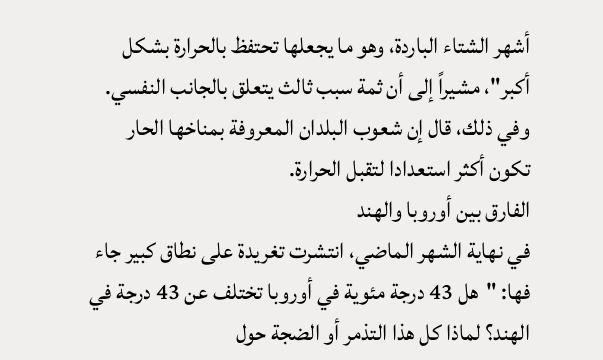أشهر الشتاء الباردة، وهو ما يجعلها تحتفظ بالحرارة بشكل أكبر"، مشيراً إلى أن ثمة سبب ثالث يتعلق بالجانب النفسي.
وفي ذلك، قال إن شعوب البلدان المعروفة بمناخها الحار تكون أكثر استعدادا لتقبل الحرارة.
الفارق بين أوروبا والهند
في نهاية الشهر الماضي، انتشرت تغريدة على نطاق كبير جاء فها: "هل 43 درجة مئوية في أوروبا تختلف عن 43 درجة في الهند؟ لماذا كل هذا التذمر أو الضجة حول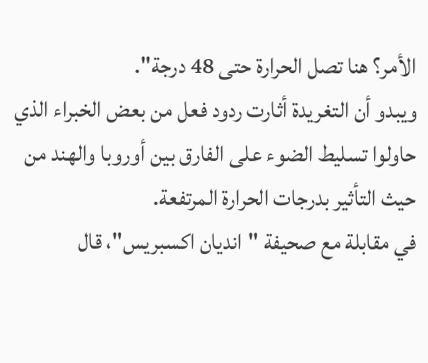الأمر؟ هنا تصل الحرارة حتى 48 درجة".
ويبدو أن التغريدة أثارت ردود فعل من بعض الخبراء الذي حاولوا تسليط الضوء على الفارق بين أوروبا والهند من حيث التأثير بدرجات الحرارة المرتفعة.
في مقابلة مع صحيفة "انديان اكسبريس"، قال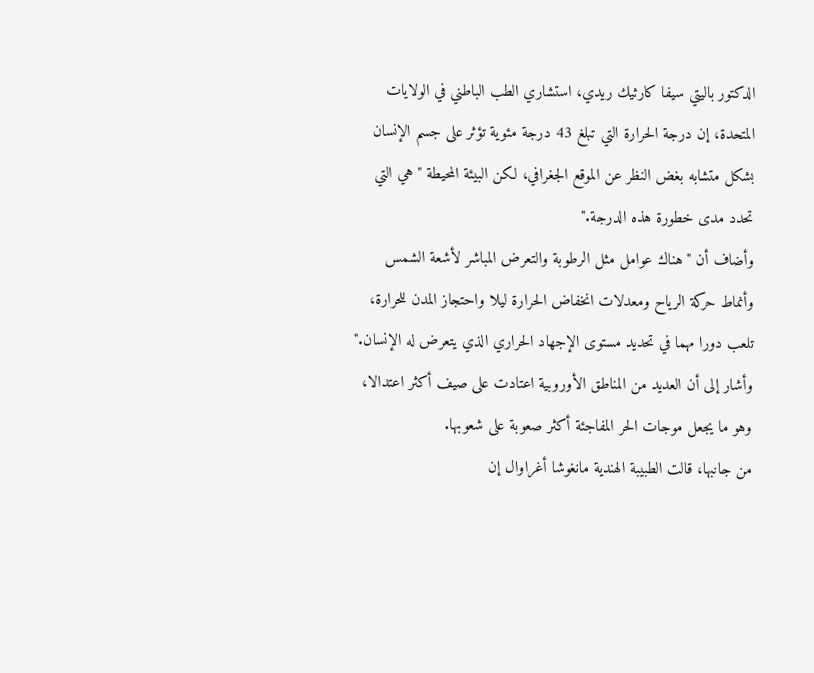الدكتور باليتي سيفا كارثيك ريدي، استشاري الطب الباطني في الولايات المتحدة، إن درجة الحرارة التي تبلغ 43 درجة مئوية تؤثر على جسم الإنسان بشكل متشابه بغض النظر عن الموقع الجغرافي، لكن البيئة المحيطة "هي التي تحدد مدى خطورة هذه الدرجة."
وأضاف أن "هناك عوامل مثل الرطوبة والتعرض المباشر لأشعة الشمس وأنماط حركة الرياح ومعدلات انخفاض الحرارة ليلا واحتجاز المدن للحرارة، تلعب دورا مهما في تحديد مستوى الإجهاد الحراري الذي يتعرض له الإنسان."
وأشار إلى أن العديد من المناطق الأوروبية اعتادت على صيف أكثر اعتدالا، وهو ما يجعل موجات الحر المفاجئة أكثر صعوبة على شعوبها.
من جانبها، قالت الطبيبة الهندية مانغوشا أغراوال إن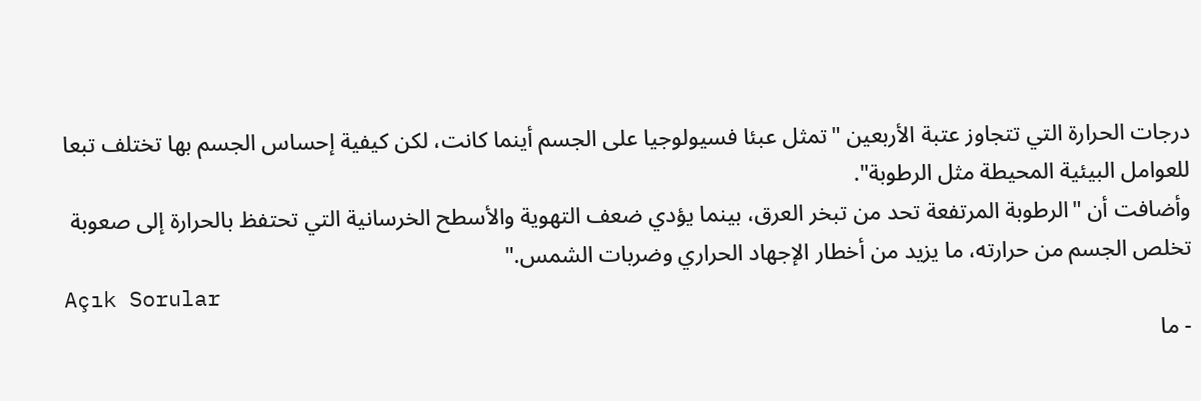درجات الحرارة التي تتجاوز عتبة الأربعين "تمثل عبئا فسيولوجيا على الجسم أينما كانت، لكن كيفية إحساس الجسم بها تختلف تبعا للعوامل البيئية المحيطة مثل الرطوبة".
وأضافت أن "الرطوبة المرتفعة تحد من تبخر العرق، بينما يؤدي ضعف التهوية والأسطح الخرسانية التي تحتفظ بالحرارة إلى صعوبة تخلص الجسم من حرارته، ما يزيد من أخطار الإجهاد الحراري وضربات الشمس."
Açık Sorular
- ما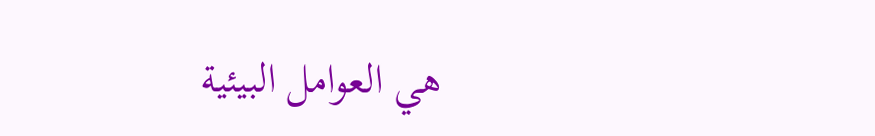هي العوامل البيئية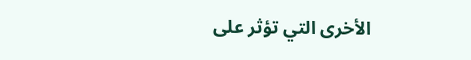الأخرى التي تؤثر على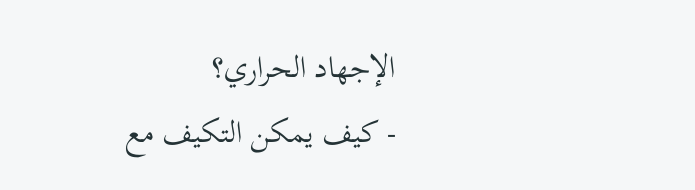الإجهاد الحراري؟
- كيف يمكن التكيف مع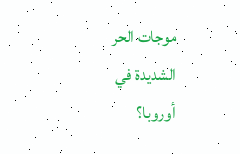موجات الحر الشديدة في أوروبا؟